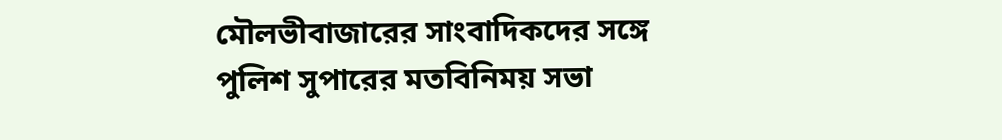মৌলভীবাজারের সাংবাদিকদের সঙ্গে পুলিশ সুপারের মতবিনিময় সভা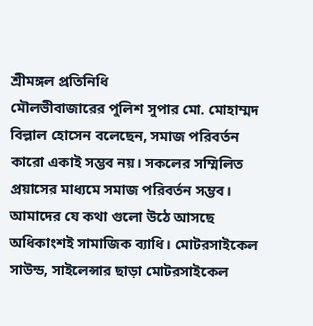শ্রীমঙ্গল প্রতিনিধি
মৌলভীবাজারের পুলিশ সুপার মো. মোহাম্মদ বিল্লাল হোসেন বলেছেন, সমাজ পরিবর্তন কারো একাই সম্ভব নয়। সকলের সম্মিলিত প্রয়াসের মাধ্যমে সমাজ পরিবর্তন সম্ভব। আমাদের যে কথা গুলো উঠে আসছে অধিকাংশই সামাজিক ব্যাধি। মোটরসাইকেল সাউন্ড, সাইলেন্সার ছাড়া মোটরসাইকেল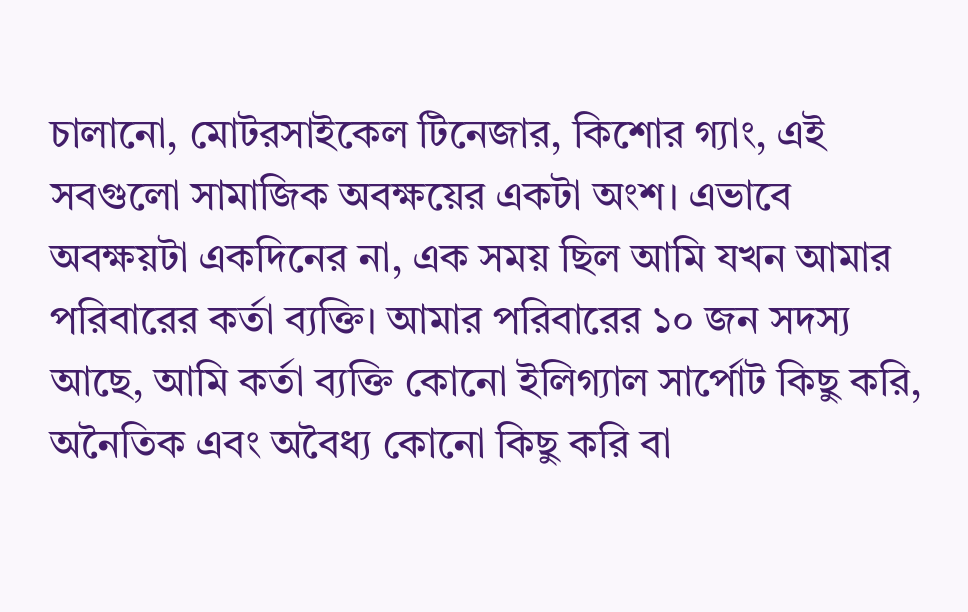চালানো, মোটরসাইকেল টিনেজার, কিশোর গ্যাং, এই সবগুলো সামাজিক অবক্ষয়ের একটা অংশ। এভাবে অবক্ষয়টা একদিনের না, এক সময় ছিল আমি যখন আমার পরিবারের কর্তা ব্যক্তি। আমার পরিবারের ১০ জন সদস্য আছে, আমি কর্তা ব্যক্তি কোনো ইলিগ্যাল সার্পোট কিছু করি, অনৈতিক এবং অবৈধ্য কোনো কিছু করি বা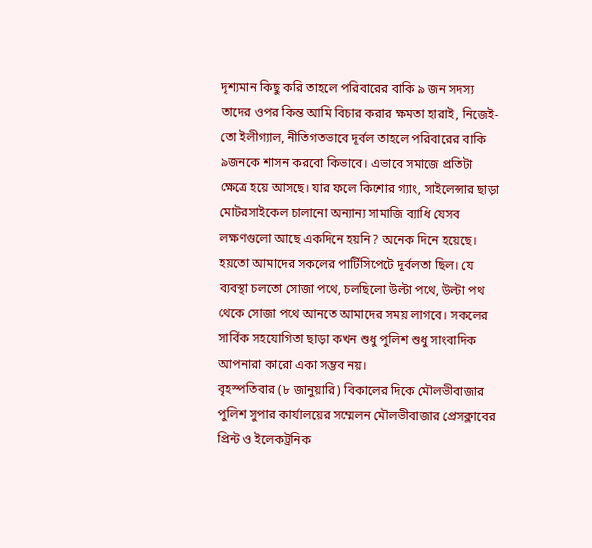দৃশ্যমান কিছু করি তাহলে পরিবারের বাকি ৯ জন সদস্য তাদের ওপর কিন্ত আমি বিচার করার ক্ষমতা হারাই, নিজেই-তো ইলীগ্যাল, নীতিগতভাবে দূর্বল তাহলে পরিবারের বাকি ৯জনকে শাসন করবো কিভাবে। এভাবে সমাজে প্রতিটা ক্ষেত্রে হয়ে আসছে। যার ফলে কিশোর গ্যাং, সাইলেন্সার ছাড়া মোটরসাইকেল চালানো অন্যান্য সামাজি ব্যাধি যেসব লক্ষণগুলো আছে একদিনে হয়নি? অনেক দিনে হয়েছে। হয়তো আমাদের সকলের পার্টিসিপেটে দূর্বলতা ছিল। যে ব্যবস্থা চলতো সোজা পথে, চলছিলো উল্টা পথে, উল্টা পথ থেকে সোজা পথে আনতে আমাদের সময় লাগবে। সকলের সার্বিক সহযোগিতা ছাড়া কখন শুধু পুলিশ শুধু সাংবাদিক আপনারা কারো একা সম্ভব নয়।
বৃহস্পতিবার (৮ জানুয়ারি) বিকালের দিকে মৌলভীবাজার পুলিশ সুপার কার্যালয়ের সম্মেলন মৌলভীবাজার প্রেসক্লাবের প্রিন্ট ও ইলেকট্রনিক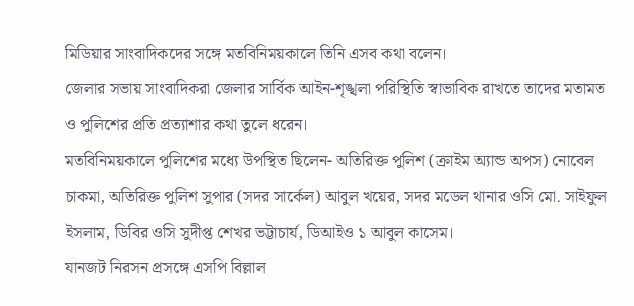মিডিয়ার সাংবাদিকদের সঙ্গে মতবিনিময়কালে তিনি এসব কথা বলেন।
জেলার সভায় সাংবাদিকরা জেলার সার্বিক আইন-শৃঙ্খলা পরিস্থিতি স্বাভাবিক রাখতে তাদের মতামত ও পুলিশের প্রতি প্রত্যাশার কথা তুলে ধরেন।
মতবিনিময়কালে পুলিশের মধ্যে উপস্থিত ছিলেন- অতিরিক্ত পুলিশ (ক্রাইম অ্যান্ড অপস) নোবেল চাকমা, অতিরিক্ত পুলিশ সুপার (সদর সার্কেল) আবুল খয়ের, সদর মডেল থানার ওসি মো. সাইফুল ইসলাম, ডিবির ওসি সুদীপ্ত শেখর ভট্টাচার্য, ডিআইও ১ আবুল কাসেম।
যানজট নিরসন প্রসঙ্গে এসপি বিল্লাল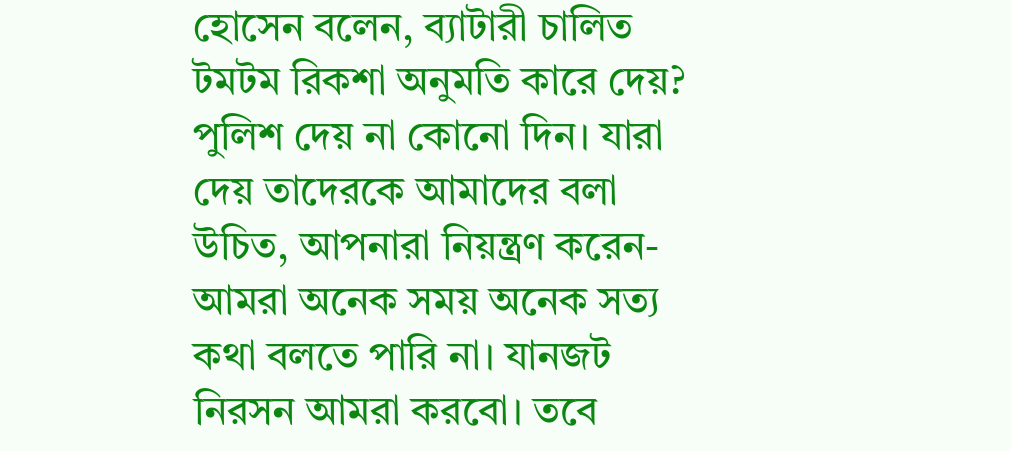হোসেন বলেন, ব্যাটারী চালিত টমটম রিকশা অনুমতি কারে দেয়? পুলিশ দেয় না কোনো দিন। যারা দেয় তাদেরকে আমাদের বলা উচিত, আপনারা নিয়ন্ত্রণ করেন- আমরা অনেক সময় অনেক সত্য কথা বলতে পারি না। যানজট নিরসন আমরা করবো। তবে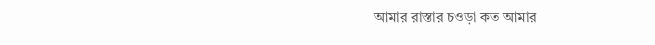আমার রাস্তার চওড়া কত আমার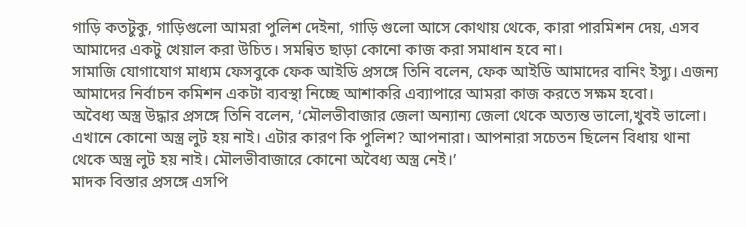গাড়ি কতটুকু, গাড়িগুলো আমরা পুলিশ দেইনা, গাড়ি গুলো আসে কোথায় থেকে, কারা পারমিশন দেয়, এসব আমাদের একটু খেয়াল করা উচিত। সমন্বিত ছাড়া কোনো কাজ করা সমাধান হবে না।
সামাজি যোগাযোগ মাধ্যম ফেসবুকে ফেক আইডি প্রসঙ্গে তিনি বলেন, ফেক আইডি আমাদের বানিং ইস্যু। এজন্য আমাদের নির্বাচন কমিশন একটা ব্যবস্থা নিচ্ছে আশাকরি এব্যাপারে আমরা কাজ করতে সক্ষম হবো।
অবৈধ্য অস্ত্র উদ্ধার প্রসঙ্গে তিনি বলেন, ‘মৌলভীবাজার জেলা অন্যান্য জেলা থেকে অত্যন্ত ভালো,খুবই ভালো। এখানে কোনো অস্ত্র লুট হয় নাই। এটার কারণ কি পুলিশ? আপনারা। আপনারা সচেতন ছিলেন বিধায় থানা থেকে অস্ত্র লুট হয় নাই। মৌলভীবাজারে কোনো অবৈধ্য অস্ত্র নেই।’
মাদক বিস্তার প্রসঙ্গে এসপি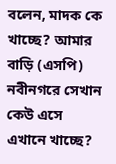বলেন, মাদক কে খাচ্ছে? আমার বাড়ি (এসপি) নবীনগরে সেখান কেউ এসে এখানে খাচ্ছে?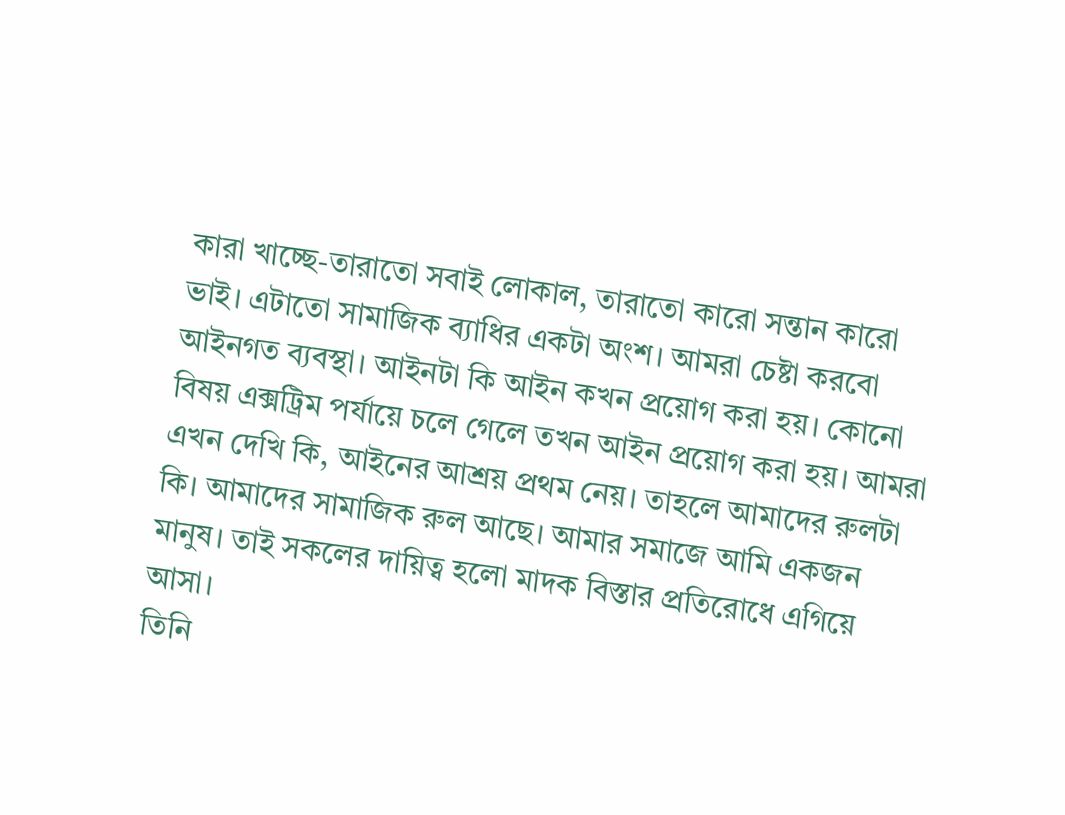কারা খাচ্ছে-তারাতো সবাই লোকাল, তারাতো কারো সন্তান কারো ভাই। এটাতো সামাজিক ব্যাধির একটা অংশ। আমরা চেষ্টা করবো আইনগত ব্যবস্থা। আইনটা কি আইন কখন প্রয়োগ করা হয়। কোনো বিষয় এক্সট্রিম পর্যায়ে চলে গেলে তখন আইন প্রয়োগ করা হয়। আমরা এখন দেখি কি, আইনের আশ্রয় প্রথম নেয়। তাহলে আমাদের রুলটা কি। আমাদের সামাজিক রুল আছে। আমার সমাজে আমি একজন মানুষ। তাই সকলের দায়িত্ব হলো মাদক বিস্তার প্রতিরোধে এগিয়ে আসা।
তিনি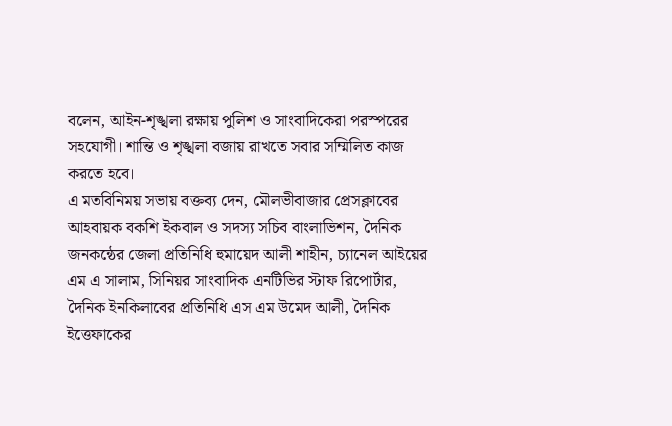বলেন, আইন-শৃঙ্খলা রক্ষায় পুলিশ ও সাংবাদিকেরা পরস্পরের সহযোগী। শান্তি ও শৃঙ্খলা বজায় রাখতে সবার সম্মিলিত কাজ করতে হবে।
এ মতবিনিময় সভায় বক্তব্য দেন, মৌলভীবাজার প্রেসক্লাবের আহবায়ক বকশি ইকবাল ও সদস্য সচিব বাংলাভিশন, দৈনিক জনকন্ঠের জেলা প্রতিনিধি হুমায়েদ আলী শাহীন, চ্যানেল আইয়ের এম এ সালাম, সিনিয়র সাংবাদিক এনটিভির স্টাফ রিপোর্টার, দৈনিক ইনকিলাবের প্রতিনিধি এস এম উমেদ আলী, দৈনিক ইত্তেফাকের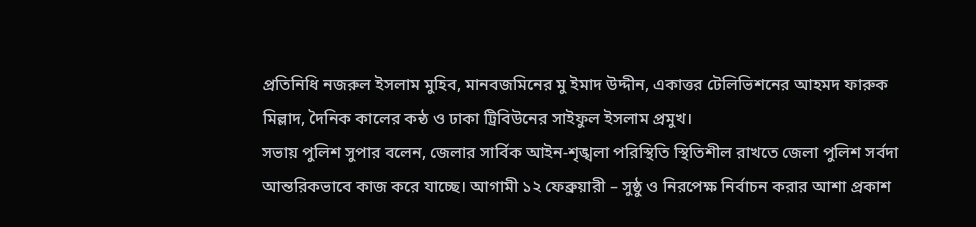প্রতিনিধি নজরুল ইসলাম মুহিব, মানবজমিনের মু ইমাদ উদ্দীন, একাত্তর টেলিভিশনের আহমদ ফারুক মিল্লাদ, দৈনিক কালের কন্ঠ ও ঢাকা ট্রিবিউনের সাইফুল ইসলাম প্রমুখ।
সভায় পুলিশ সুপার বলেন, জেলার সার্বিক আইন-শৃঙ্খলা পরিস্থিতি স্থিতিশীল রাখতে জেলা পুলিশ সর্বদা আন্তরিকভাবে কাজ করে যাচ্ছে। আগামী ১২ ফেব্রুয়ারী – সুষ্ঠু ও নিরপেক্ষ নির্বাচন করার আশা প্রকাশ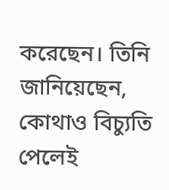করেছেন। তিনি জানিয়েছেন, কোথাও বিচ্যুতি পেলেই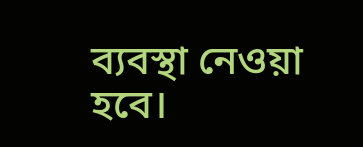ব্যবস্থা নেওয়া হবে।